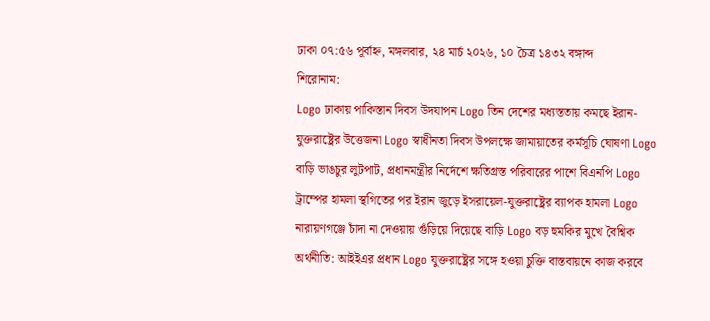ঢাকা ০৭:৫৬ পূর্বাহ্ন, মঙ্গলবার, ২৪ মার্চ ২০২৬, ১০ চৈত্র ১৪৩২ বঙ্গাব্দ
শিরোনাম:
Logo ঢাকায় পাকিস্তান দিবস উদযাপন Logo তিন দেশের মধ্যস্ততায় কমছে ইরান-যুক্তরাষ্ট্রের উত্তেজনা Logo স্বাধীনতা দিবস উপলক্ষে জামায়াতের কর্মসূচি ঘোষণা Logo বাড়ি ভাঙচুর লুটপাট, প্রধানমন্ত্রীর নির্দেশে ক্ষতিগ্রস্ত পরিবারের পাশে বিএনপি Logo ট্রাম্পের হামলা স্থগিতের পর ইরান জুড়ে ইসরায়েল-যুক্তরাষ্ট্রের ব্যাপক হামলা Logo নারায়ণগঞ্জে চাঁদা না দেওয়ায় গুঁড়িয়ে দিয়েছে বাড়ি Logo বড় হুমকির মুখে বৈশ্বিক অর্থনীতি: আইইএর প্রধান Logo যুক্তরাষ্ট্রের সঙ্গে হওয়া চুক্তি বাস্তবায়নে কাজ করবে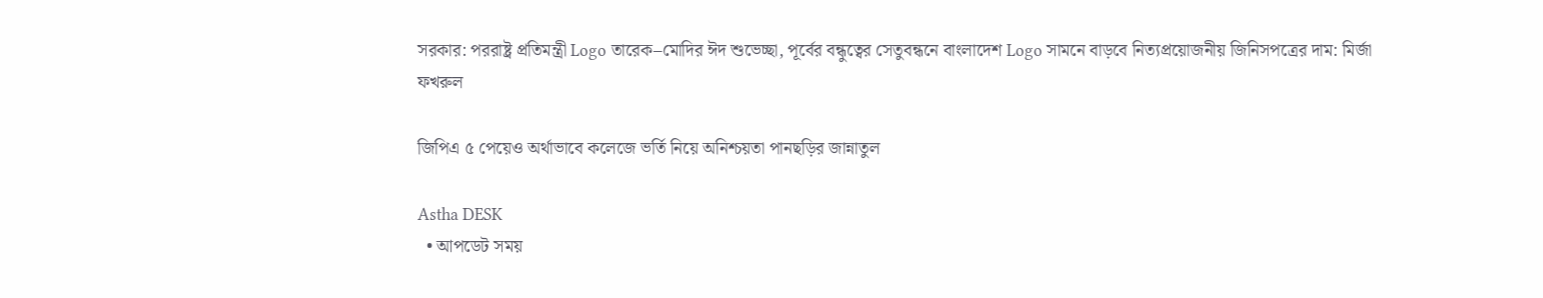সরকার: পররাষ্ট্র প্রতিমন্ত্রী Logo তারেক–মোদির ঈদ শুভেচ্ছা, পূর্বের বন্ধুত্বের সেতুবন্ধনে বাংলাদেশ Logo সামনে বাড়বে নিত্যপ্রয়োজনীয় জিনিসপত্রের দাম: মির্জা ফখরুল

জিপিএ ৫ পেয়েও অর্থাভাবে কলেজে ভর্তি নিয়ে অনিশ্চয়তা পানছড়ির জান্নাতুল

Astha DESK
  • আপডেট সময়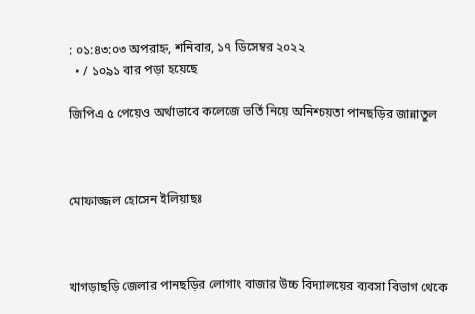: ০১:৪৩:০৩ অপরাহ্ন, শনিবার, ১৭ ডিসেম্বর ২০২২
  • / ১০৯১ বার পড়া হয়েছে

জিপিএ ৫ পেয়েও অর্থাভাবে কলেজে ভর্তি নিয়ে অনিশ্চয়তা পানছড়ির জান্নাতুল



মোফাজ্জল হোসেন ইলিয়াছঃ



খাগড়াছড়ি জেলার পানছড়ির লোগাং বাজার উচ্চ বিদ্যালয়ের ব্যবসা বিভাগ থেকে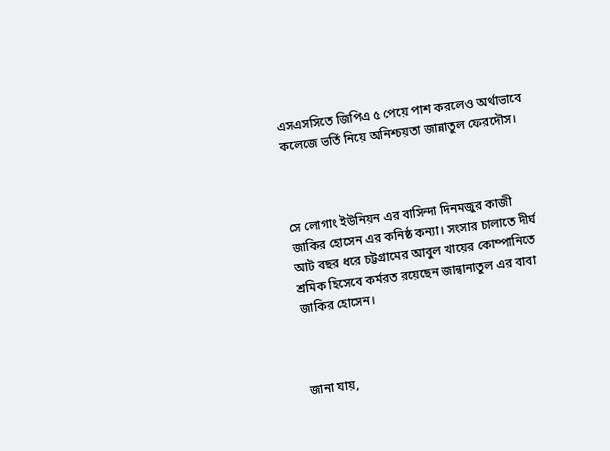এসএসসিতে জিপিএ ৫ পেয়ে পাশ করলেও অর্থাভাবে কলেজে ভর্তি নিয়ে অনিশ্চয়তা জান্নাতুল ফেরদৌস।



সে লোগাং ইউনিয়ন এর বাসিন্দা দিনমজুর কাজী জাকির হোসেন এর কনিষ্ঠ কন্যা। সংসার চালাতে দীর্ঘ আট বছর ধরে চট্টগ্রামের আবুল খায়ের কোম্পানিতে শ্রমিক হিসেবে কর্মরত রয়েছেন জান্বানাতুল এর বাবা জাকির হোসেন।



জানা যায়,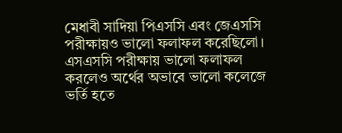মেধাবী সাদিয়া পিএসসি এবং জেএসসি পরীক্ষায়ও ভালো ফলাফল করেছিলো। এসএসসি পরীক্ষায় ভালো ফলাফল করলেও অর্থের অভাবে ভালো কলেজে ভর্তি হতে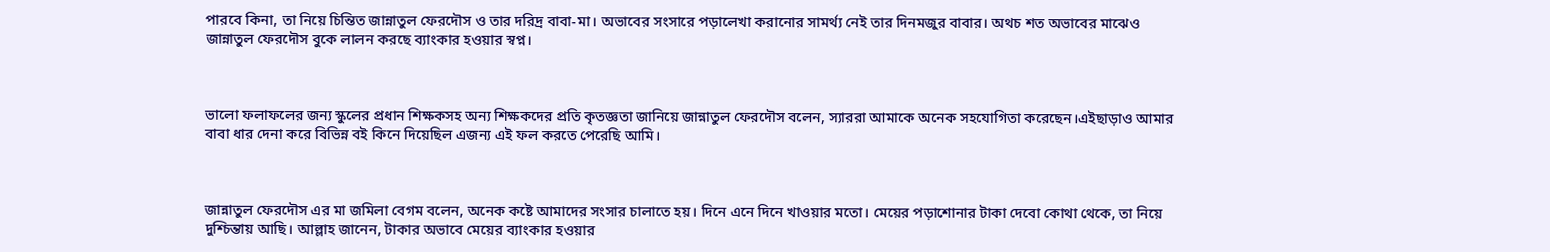পারবে কিনা, তা নিয়ে চিন্তিত জান্নাতুল ফেরদৌস ও তার দরিদ্র বাবা-মা। অভাবের সংসারে পড়ালেখা করানোর সামর্থ্য নেই তার দিনমজুর বাবার। অথচ শত অভাবের মাঝেও জান্নাতুল ফেরদৌস বুকে লালন করছে ব্যাংকার হওয়ার স্বপ্ন।



ভালো ফলাফলের জন্য স্কুলের প্রধান শিক্ষকসহ অন্য শিক্ষকদের প্রতি কৃতজ্ঞতা জানিয়ে জান্নাতুল ফেরদৌস বলেন, স্যাররা আমাকে অনেক সহযোগিতা করেছেন।এইছাড়াও আমার বাবা ধার দেনা করে বিভিন্ন বই কিনে দিয়েছিল এজন্য এই ফল করতে পেরেছি আমি।



জান্নাতুল ফেরদৌস এর মা জমিলা বেগম বলেন, অনেক কষ্টে আমাদের সংসার চালাতে হয়। দিনে এনে দিনে খাওয়ার মতো। মেয়ের পড়াশোনার টাকা দেবো কোথা থেকে, তা নিয়ে দুশ্চিন্তায় আছি। আল্লাহ জানেন, টাকার অভাবে মেয়ের ব্যাংকার হওয়ার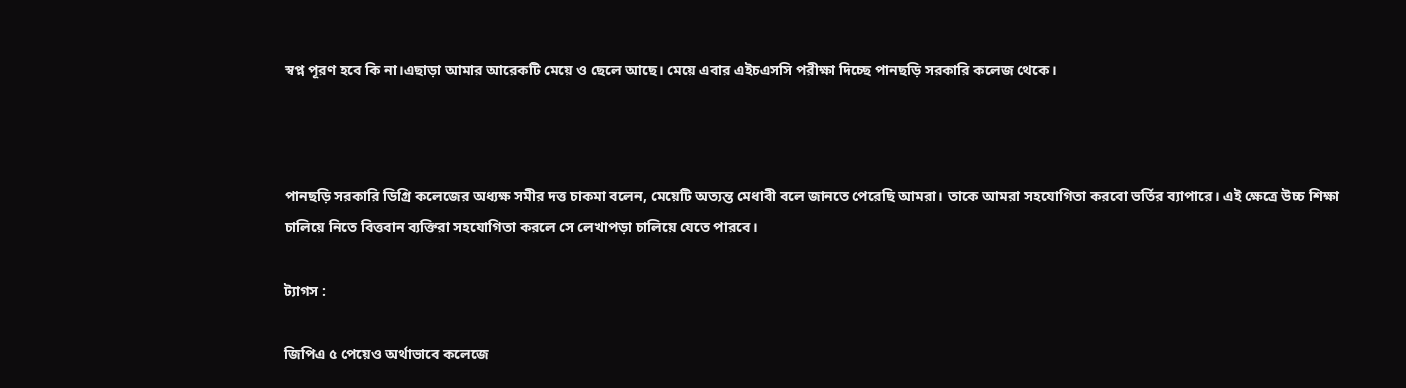স্বপ্ন পূরণ হবে কি না।এছাড়া আমার আরেকটি মেয়ে ও ছেলে আছে। মেয়ে এবার এইচএসসি পরীক্ষা দিচ্ছে পানছড়ি সরকারি কলেজ থেকে।



পানছড়ি সরকারি ডিগ্রি কলেজের অধ্যক্ষ সমীর দত্ত চাকমা বলেন, মেয়েটি অত্যন্ত মেধাবী বলে জানতে পেরেছি আমরা। তাকে আমরা সহযোগিতা করবো ভর্তির ব্যাপারে। এই ক্ষেত্রে উচ্চ শিক্ষা চালিয়ে নিতে বিত্তবান ব্যক্তিরা সহযোগিতা করলে সে লেখাপড়া চালিয়ে যেতে পারবে।

ট্যাগস :

জিপিএ ৫ পেয়েও অর্থাভাবে কলেজে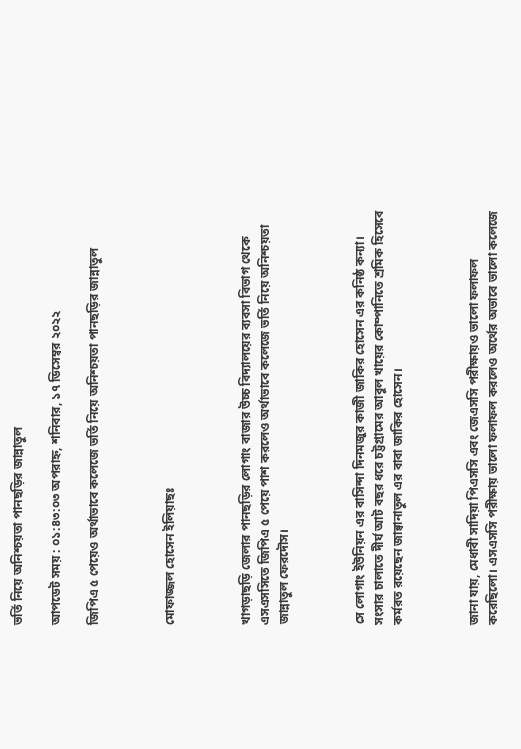ভর্তি নিয়ে অনিশ্চয়তা পানছড়ির জান্নাতুল

আপডেট সময় : ০১:৪৩:০৩ অপরাহ্ন, শনিবার, ১৭ ডিসেম্বর ২০২২

জিপিএ ৫ পেয়েও অর্থাভাবে কলেজে ভর্তি নিয়ে অনিশ্চয়তা পানছড়ির জান্নাতুল



মোফাজ্জল হোসেন ইলিয়াছঃ



খাগড়াছড়ি জেলার পানছড়ির লোগাং বাজার উচ্চ বিদ্যালয়ের ব্যবসা বিভাগ থেকে এসএসসিতে জিপিএ ৫ পেয়ে পাশ করলেও অর্থাভাবে কলেজে ভর্তি নিয়ে অনিশ্চয়তা জান্নাতুল ফেরদৌস।



সে লোগাং ইউনিয়ন এর বাসিন্দা দিনমজুর কাজী জাকির হোসেন এর কনিষ্ঠ কন্যা। সংসার চালাতে দীর্ঘ আট বছর ধরে চট্টগ্রামের আবুল খায়ের কোম্পানিতে শ্রমিক হিসেবে কর্মরত রয়েছেন জান্বানাতুল এর বাবা জাকির হোসেন।



জানা যায়, মেধাবী সাদিয়া পিএসসি এবং জেএসসি পরীক্ষায়ও ভালো ফলাফল করেছিলো। এসএসসি পরীক্ষায় ভালো ফলাফল করলেও অর্থের অভাবে ভালো কলেজে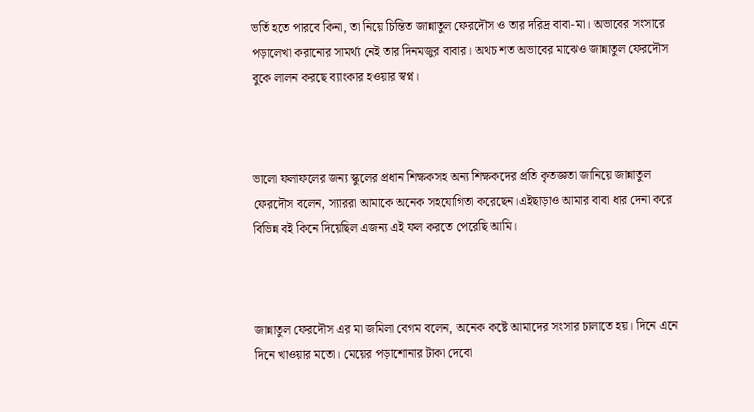ভর্তি হতে পারবে কিনা, তা নিয়ে চিন্তিত জান্নাতুল ফেরদৌস ও তার দরিদ্র বাবা-মা। অভাবের সংসারে পড়ালেখা করানোর সামর্থ্য নেই তার দিনমজুর বাবার। অথচ শত অভাবের মাঝেও জান্নাতুল ফেরদৌস বুকে লালন করছে ব্যাংকার হওয়ার স্বপ্ন।



ভালো ফলাফলের জন্য স্কুলের প্রধান শিক্ষকসহ অন্য শিক্ষকদের প্রতি কৃতজ্ঞতা জানিয়ে জান্নাতুল ফেরদৌস বলেন, স্যাররা আমাকে অনেক সহযোগিতা করেছেন।এইছাড়াও আমার বাবা ধার দেনা করে বিভিন্ন বই কিনে দিয়েছিল এজন্য এই ফল করতে পেরেছি আমি।



জান্নাতুল ফেরদৌস এর মা জমিলা বেগম বলেন, অনেক কষ্টে আমাদের সংসার চালাতে হয়। দিনে এনে দিনে খাওয়ার মতো। মেয়ের পড়াশোনার টাকা দেবো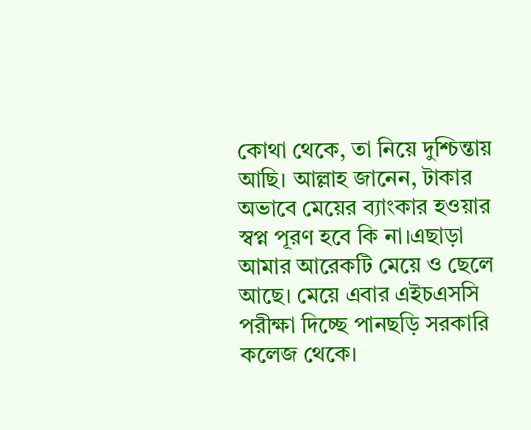কোথা থেকে, তা নিয়ে দুশ্চিন্তায় আছি। আল্লাহ জানেন, টাকার অভাবে মেয়ের ব্যাংকার হওয়ার স্বপ্ন পূরণ হবে কি না।এছাড়া আমার আরেকটি মেয়ে ও ছেলে আছে। মেয়ে এবার এইচএসসি পরীক্ষা দিচ্ছে পানছড়ি সরকারি কলেজ থেকে।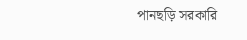পানছড়ি সরকারি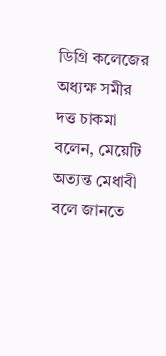ডিগ্রি কলেজের অধ্যক্ষ সমীর দত্ত চাকমা বলেন, মেয়েটি অত্যন্ত মেধাবী বলে জানতে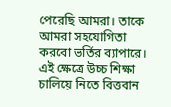পেরেছি আমরা। তাকে আমরা সহযোগিতা করবো ভর্তির ব্যাপারে। এই ক্ষেত্রে উচ্চ শিক্ষা চালিয়ে নিতে বিত্তবান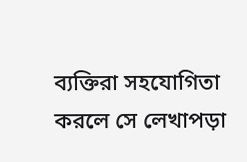ব্যক্তিরা সহযোগিতা করলে সে লেখাপড়া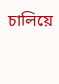চালিয়ে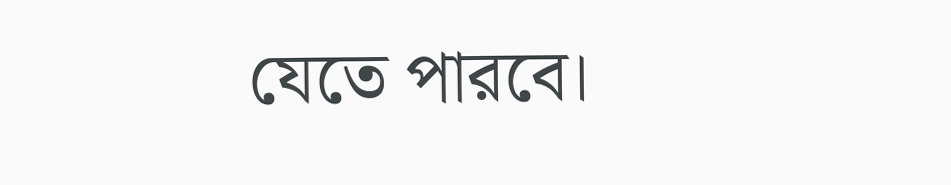যেতে পারবে।